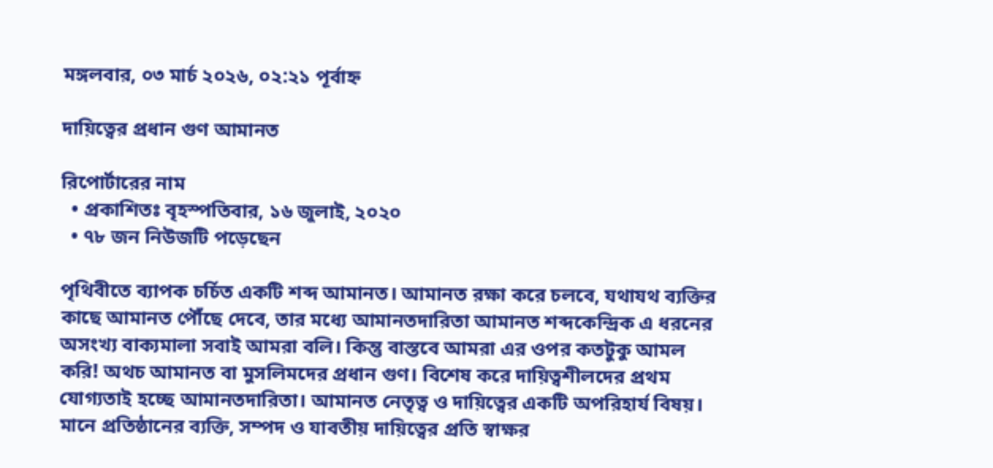মঙ্গলবার, ০৩ মার্চ ২০২৬, ০২:২১ পূর্বাহ্ন

দায়িত্বের প্রধান গুণ আমানত

রিপোর্টারের নাম
  • প্রকাশিতঃ বৃহস্পতিবার, ১৬ জুলাই, ২০২০
  • ৭৮ জন নিউজটি পড়েছেন

পৃথিবীতে ব্যাপক চর্চিত একটি শব্দ আমানত। আমানত রক্ষা করে চলবে, যথাযথ ব্যক্তির কাছে আমানত পৌঁছে দেবে, তার মধ্যে আমানতদারিতা আমানত শব্দকেন্দ্রিক এ ধরনের অসংখ্য বাক্যমালা সবাই আমরা বলি। কিন্তু বাস্তবে আমরা এর ওপর কতটুকু আমল করি! অথচ আমানত বা মুসলিমদের প্রধান গুণ। বিশেষ করে দায়িত্বশীলদের প্রথম যোগ্যতাই হচ্ছে আমানতদারিতা। আমানত নেতৃত্ব ও দায়িত্বের একটি অপরিহার্য বিষয়। মানে প্রতিষ্ঠানের ব্যক্তি, সম্পদ ও যাবতীয় দায়িত্বের প্রতি স্বাক্ষর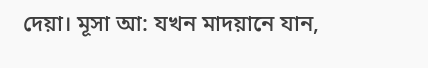দেয়া। মূসা আ: যখন মাদয়ানে যান,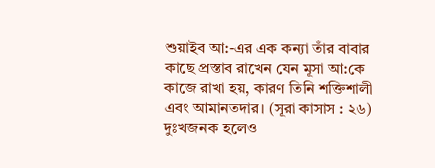শুয়াইব আ:-এর এক কন্যা তাঁর বাবার কাছে প্রস্তাব রাখেন যেন মূসা আ:কে কাজে রাখা হয়, কারণ তিনি শক্তিশালী এবং আমানতদার। (সূরা কাসাস : ২৬) দুঃখজনক হলেও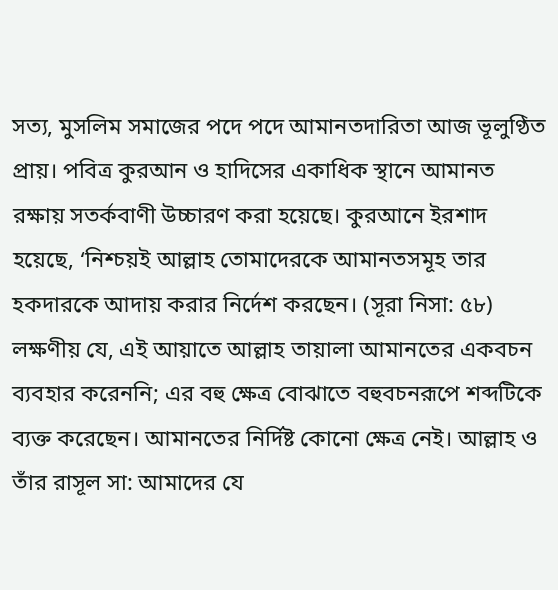সত্য, মুসলিম সমাজের পদে পদে আমানতদারিতা আজ ভূলুণ্ঠিত প্রায়। পবিত্র কুরআন ও হাদিসের একাধিক স্থানে আমানত রক্ষায় সতর্কবাণী উচ্চারণ করা হয়েছে। কুরআনে ইরশাদ হয়েছে, ‘নিশ্চয়ই আল্লাহ তোমাদেরকে আমানতসমূহ তার হকদারকে আদায় করার নির্দেশ করছেন। (সূরা নিসা: ৫৮) লক্ষণীয় যে, এই আয়াতে আল্লাহ তায়ালা আমানতের একবচন ব্যবহার করেননি; এর বহু ক্ষেত্র বোঝাতে বহুবচনরূপে শব্দটিকে ব্যক্ত করেছেন। আমানতের নির্দিষ্ট কোনো ক্ষেত্র নেই। আল্লাহ ও তাঁর রাসূল সা: আমাদের যে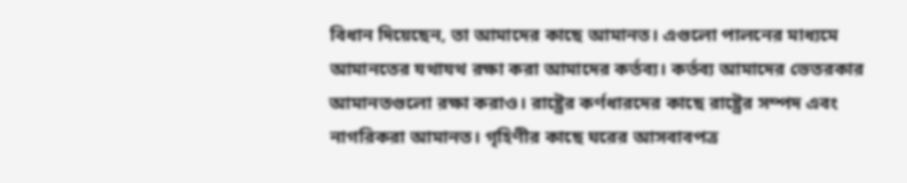বিধান দিয়েছেন, তা আমাদের কাছে আমানত। এগুলো পালনের মাধ্যমে আমানতের যথাযথ রক্ষা করা আমাদের কর্তব্য। কর্তব্য আমাদের ভেতরকার আমানতগুলো রক্ষা করাও। রাষ্ট্রের কর্ণধারদের কাছে রাষ্ট্রের সম্পদ এবং নাগরিকরা আমানত। গৃহিণীর কাছে ঘরের আসবাবপত্র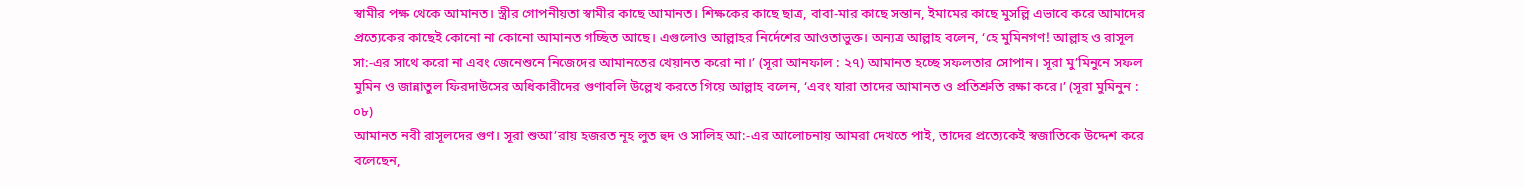স্বামীর পক্ষ থেকে আমানত। স্ত্রীর গোপনীয়তা স্বামীর কাছে আমানত। শিক্ষকের কাছে ছাত্র, বাবা-মার কাছে সন্তান, ইমামের কাছে মুসল্লি এভাবে করে আমাদের প্রত্যেকের কাছেই কোনো না কোনো আমানত গচ্ছিত আছে। এগুলোও আল্লাহর নির্দেশের আওতাভুক্ত। অন্যত্র আল্লাহ বলেন, ‘হে মুমিনগণ! আল্লাহ ও রাসূল সা:-এর সাথে করো না এবং জেনেশুনে নিজেদের আমানতের খেয়ানত করো না।’ (সূরা আনফাল : ২৭) আমানত হচ্ছে সফলতার সোপান। সূরা মু’মিনুনে সফল মুমিন ও জান্নাতুল ফিরদাউসের অধিকারীদের গুণাবলি উল্লেখ করতে গিয়ে আল্লাহ বলেন, ‘এবং যারা তাদের আমানত ও প্রতিশ্রুতি রক্ষা করে।’ (সূরা মুমিনুন : ০৮)
আমানত নবী রাসূলদের গুণ। সূরা শুআ’রায় হজরত নূহ লুত হুদ ও সালিহ আ:-এর আলোচনায় আমরা দেখতে পাই, তাদের প্রত্যেকেই স্বজাতিকে উদ্দেশ করে বলেছেন,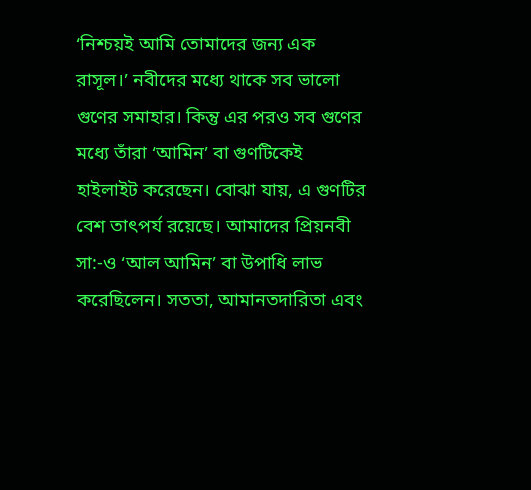‘নিশ্চয়ই আমি তোমাদের জন্য এক রাসূল।’ নবীদের মধ্যে থাকে সব ভালো গুণের সমাহার। কিন্তু এর পরও সব গুণের মধ্যে তাঁরা ‘আমিন’ বা গুণটিকেই হাইলাইট করেছেন। বোঝা যায়, এ গুণটির বেশ তাৎপর্য রয়েছে। আমাদের প্রিয়নবী সা:-ও ‘আল আমিন’ বা উপাধি লাভ করেছিলেন। সততা, আমানতদারিতা এবং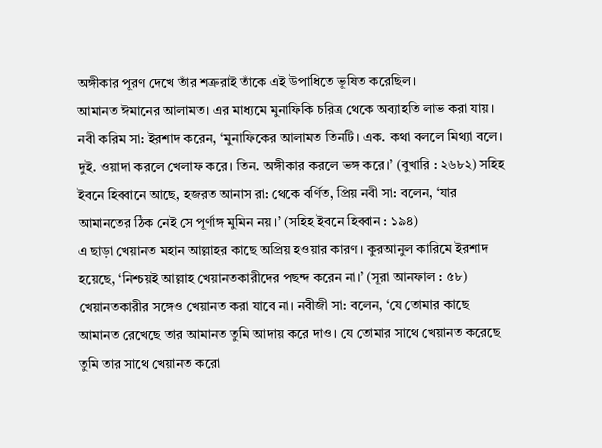অঙ্গীকার পূরণ দেখে তাঁর শত্রুরাই তাঁকে এই উপাধিতে ভূষিত করেছিল।
আমানত ঈমানের আলামত। এর মাধ্যমে মুনাফিকি চরিত্র থেকে অব্যাহতি লাভ করা যায়। নবী করিম সা: ইরশাদ করেন, ‘মুনাফিকের আলামত তিনটি। এক. কথা বললে মিথ্যা বলে। দুই. ওয়াদা করলে খেলাফ করে। তিন. অঙ্গীকার করলে ভঙ্গ করে।’ (বুখারি : ২৬৮২) সহিহ ইবনে হিব্বানে আছে, হজরত আনাস রা: থেকে বর্ণিত, প্রিয় নবী সা: বলেন, ‘যার আমানতের ঠিক নেই সে পূর্ণাঙ্গ মুমিন নয়।’ (সহিহ ইবনে হিব্বান : ১৯৪)
এ ছাড়া খেয়ানত মহান আল্লাহর কাছে অপ্রিয় হওয়ার কারণ। কুরআনুল কারিমে ইরশাদ হয়েছে, ‘নিশ্চয়ই আল্লাহ খেয়ানতকারীদের পছন্দ করেন না।’ (সূরা আনফাল : ৫৮) খেয়ানতকারীর সঙ্গেও খেয়ানত করা যাবে না। নবীজী সা: বলেন, ‘যে তোমার কাছে আমানত রেখেছে তার আমানত তুমি আদায় করে দাও। যে তোমার সাথে খেয়ানত করেছে তুমি তার সাথে খেয়ানত করো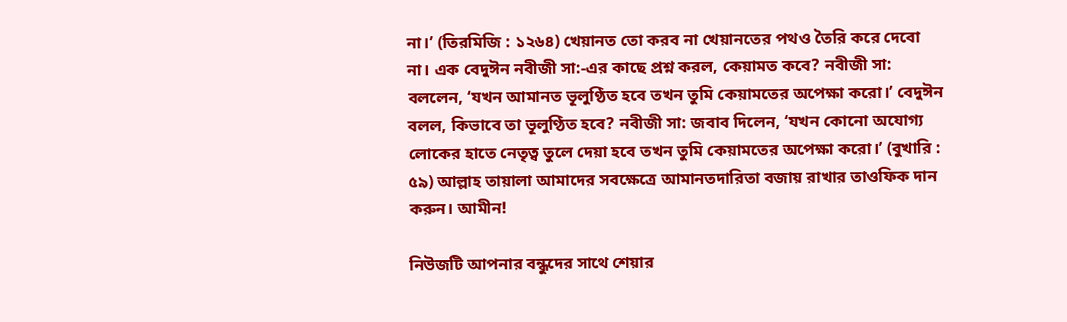না।’ (তিরমিজি : ১২৬৪) খেয়ানত তো করব না খেয়ানতের পথও তৈরি করে দেবো না। এক বেদুঈন নবীজী সা:-এর কাছে প্রশ্ন করল, কেয়ামত কবে? নবীজী সা: বললেন, ‘যখন আমানত ভূলুণ্ঠিত হবে তখন তুমি কেয়ামতের অপেক্ষা করো।’ বেদুঈন বলল, কিভাবে তা ভূলুণ্ঠিত হবে? নবীজী সা: জবাব দিলেন, ‘যখন কোনো অযোগ্য লোকের হাতে নেতৃত্ব তুলে দেয়া হবে তখন তুমি কেয়ামতের অপেক্ষা করো।’ (বুখারি : ৫৯) আল্লাহ তায়ালা আমাদের সবক্ষেত্রে আমানতদারিতা বজায় রাখার তাওফিক দান করুন। আমীন!

নিউজটি আপনার বন্ধুদের সাথে শেয়ার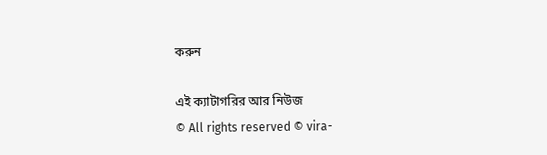করুন

এই ক্যাটাগরির আর নিউজ
© All rights reserved © vira-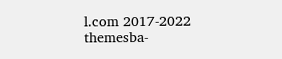l.com 2017-2022
themesba-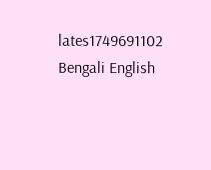lates1749691102
Bengali English